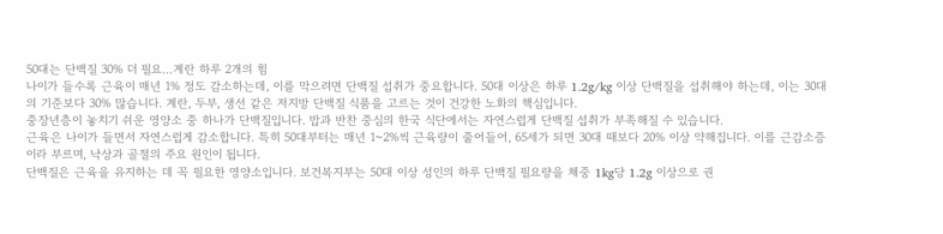50대는 단백질 30% 더 필요…계란 하루 2개의 힘
나이가 들수록 근육이 매년 1% 정도 감소하는데, 이를 막으려면 단백질 섭취가 중요합니다. 50대 이상은 하루 1.2g/kg 이상 단백질을 섭취해야 하는데, 이는 30대의 기준보다 30% 많습니다. 계란, 두부, 생선 같은 저지방 단백질 식품을 고르는 것이 건강한 노화의 핵심입니다.
중장년층이 놓치기 쉬운 영양소 중 하나가 단백질입니다. 밥과 반찬 중심의 한국 식단에서는 자연스럽게 단백질 섭취가 부족해질 수 있습니다.
근육은 나이가 들면서 자연스럽게 감소합니다. 특히 50대부터는 매년 1~2%씩 근육량이 줄어들어, 65세가 되면 30대 때보다 20% 이상 약해집니다. 이를 근감소증이라 부르며, 낙상과 골절의 주요 원인이 됩니다.
단백질은 근육을 유지하는 데 꼭 필요한 영양소입니다. 보건복지부는 50대 이상 성인의 하루 단백질 필요량을 체중 1kg당 1.2g 이상으로 권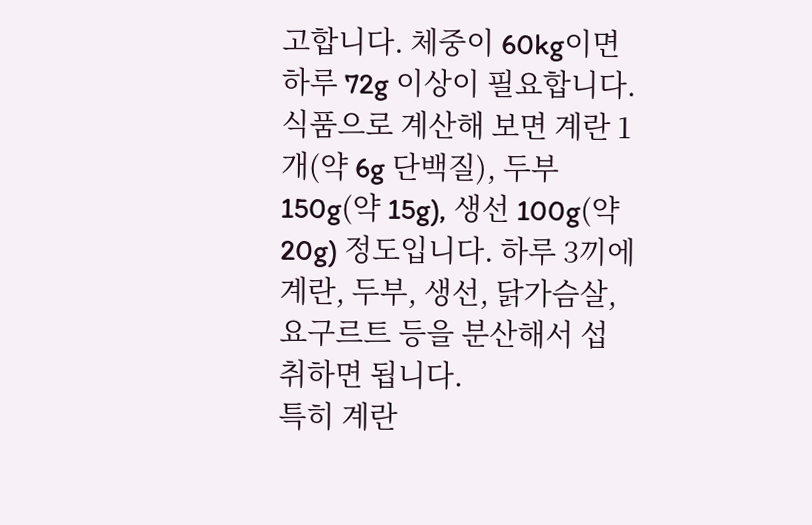고합니다. 체중이 60kg이면 하루 72g 이상이 필요합니다.
식품으로 계산해 보면 계란 1개(약 6g 단백질), 두부 150g(약 15g), 생선 100g(약 20g) 정도입니다. 하루 3끼에 계란, 두부, 생선, 닭가슴살, 요구르트 등을 분산해서 섭취하면 됩니다.
특히 계란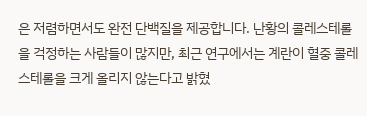은 저렴하면서도 완전 단백질을 제공합니다. 난황의 콜레스테롤을 걱정하는 사람들이 많지만, 최근 연구에서는 계란이 혈중 콜레스테롤을 크게 올리지 않는다고 밝혔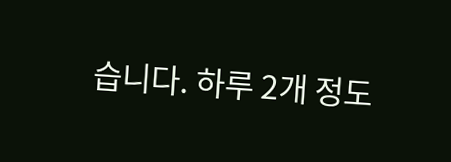습니다. 하루 2개 정도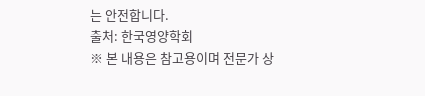는 안전합니다.
출처: 한국영양학회
※ 본 내용은 참고용이며 전문가 상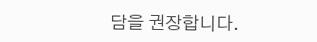담을 권장합니다.